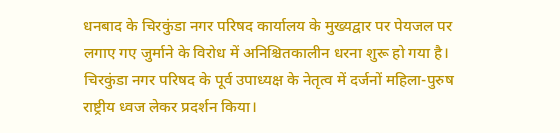धनबाद के चिरकुंडा नगर परिषद कार्यालय के मुख्यद्वार पर पेयजल पर लगाए गए जुर्माने के विरोध में अनिश्चितकालीन धरना शुरू हो गया है। चिरकुंडा नगर परिषद के पूर्व उपाध्यक्ष के नेतृत्व में दर्जनों महिला-पुरुष राष्ट्रीय ध्वज लेकर प्रदर्शन किया।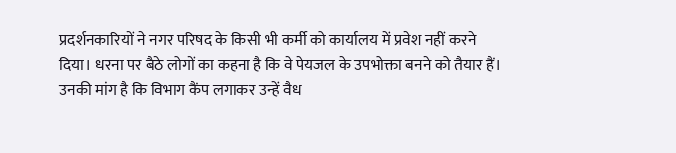प्रदर्शनकारियों ने नगर परिषद के किसी भी कर्मी को कार्यालय में प्रवेश नहीं करने दिया। धरना पर बैठे लोगों का कहना है कि वे पेयजल के उपभोक्ता बनने को तैयार हैं। उनकी मांग है कि विभाग कैंप लगाकर उन्हें वैध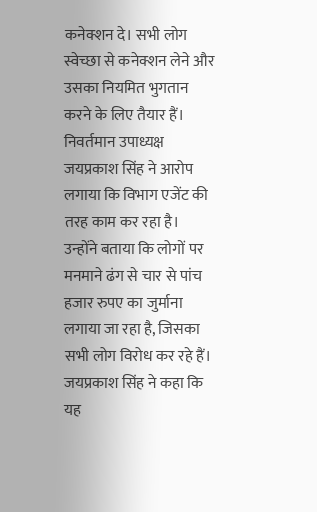कनेक्शन दे। सभी लोग स्वेच्छा से कनेक्शन लेने और उसका नियमित भुगतान करने के लिए तैयार हैं। निवर्तमान उपाध्यक्ष जयप्रकाश सिंह ने आरोप लगाया कि विभाग एजेंट की तरह काम कर रहा है। उन्होंने बताया कि लोगों पर मनमाने ढंग से चार से पांच हजार रुपए का जुर्माना लगाया जा रहा है, जिसका सभी लोग विरोध कर रहे हैं। जयप्रकाश सिंह ने कहा कि यह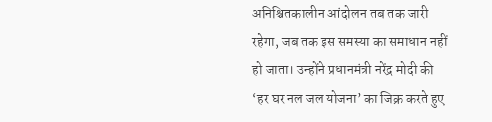अनिश्चितकालीन आंदोलन तब तक जारी रहेगा, जब तक इस समस्या का समाधान नहीं हो जाता। उन्होंने प्रधानमंत्री नरेंद्र मोदी की ‘हर घर नल जल योजना’ का जिक्र करते हुए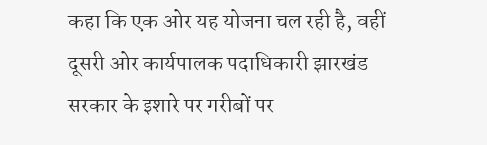कहा कि एक ओर यह योजना चल रही है, वहीं दूसरी ओर कार्यपालक पदाधिकारी झारखंड सरकार के इशारे पर गरीबों पर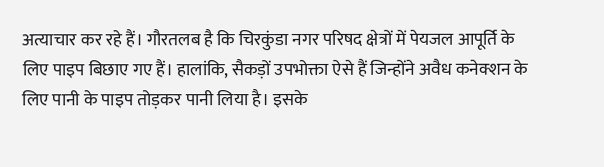अत्याचार कर रहे हैं। गौरतलब है कि चिरकुंडा नगर परिषद क्षेत्रों में पेयजल आपूर्ति के लिए पाइप बिछाए गए हैं। हालांकि, सैकड़ों उपभोक्ता ऐसे हैं जिन्होंने अवैध कनेक्शन के लिए पानी के पाइप तोड़कर पानी लिया है। इसके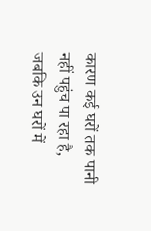कारण कई घरों तक पानी नहीं पहुंच पा रहा है, जबकि उन घरों में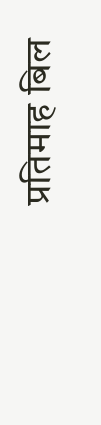प्रतिमाह बिल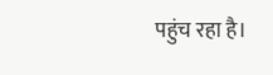पहुंच रहा है।